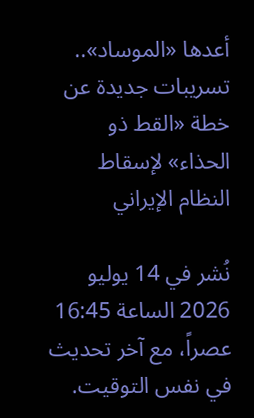أعدها «الموساد».. تسريبات جديدة عن خطة «القط ذو الحذاء» لإسقاط النظام الإيراني

نُشر في 14 يوليو 2026 الساعة 16:45 عصراً، مع آخر تحديث في نفس التوقيت.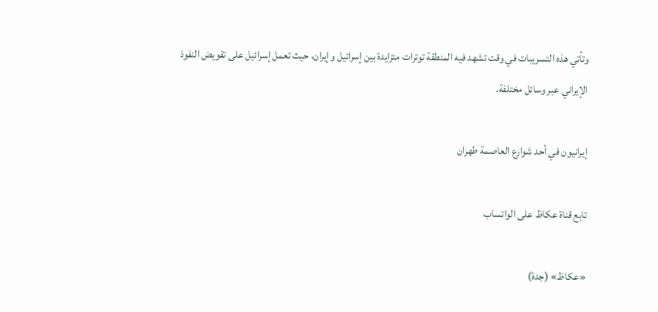وتأتي هذه التسريبات في وقت تشهد فيه المنطقة توترات متزايدة بين إسرائيل وإيران، حيث تعمل إسرائيل على تقويض النفوذ الإيراني عبر وسائل مختلفة.

إيرانيون في أحد شوارع العاصمة طهران

تابع قناة عكاظ على الواتساب

«عكاظ» (جدة)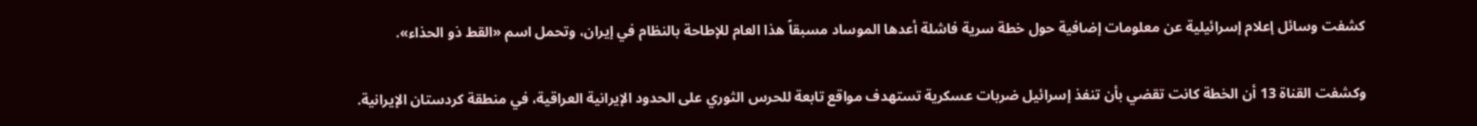كشفت وسائل إعلام إسرائيلية عن معلومات إضافية حول خطة سرية فاشلة أعدها الموساد مسبقاً هذا العام للإطاحة بالنظام في إيران، وتحمل اسم «القط ذو الحذاء».

وكشفت القناة 13 أن الخطة كانت تقضي بأن تنفذ إسرائيل ضربات عسكرية تستهدف مواقع تابعة للحرس الثوري على الحدود الإيرانية العراقية، في منطقة كردستان الإيرانية.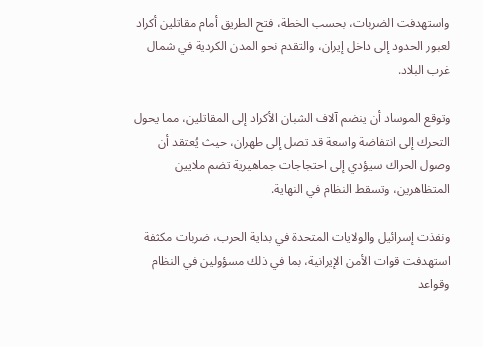واستهدفت الضربات، بحسب الخطة، فتح الطريق أمام مقاتلين أكراد لعبور الحدود إلى داخل إيران، والتقدم نحو المدن الكردية في شمال غرب البلاد.

وتوقع الموساد أن ينضم آلاف الشبان الأكراد إلى المقاتلين، مما يحول التحرك إلى انتفاضة واسعة قد تصل إلى طهران، حيث يُعتقد أن وصول الحراك سيؤدي إلى احتجاجات جماهيرية تضم ملايين المتظاهرين، وتسقط النظام في النهاية.

ونفذت إسرائيل والولايات المتحدة في بداية الحرب، ضربات مكثفة استهدفت قوات الأمن الإيرانية، بما في ذلك مسؤولين في النظام وقواعد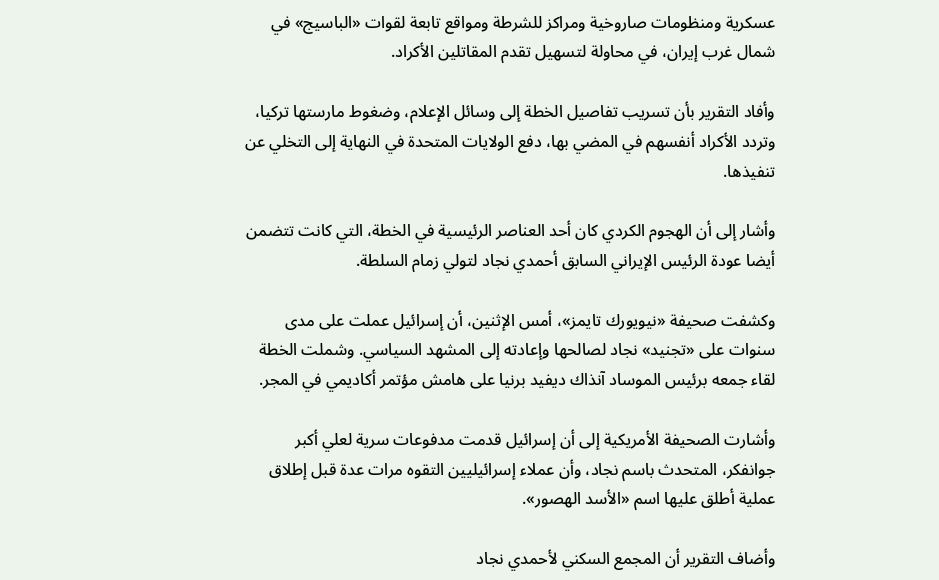عسكرية ومنظومات صاروخية ومراكز للشرطة ومواقع تابعة لقوات «الباسيج» في شمال غرب إيران، في محاولة لتسهيل تقدم المقاتلين الأكراد.

وأفاد التقرير بأن تسريب تفاصيل الخطة إلى وسائل الإعلام، وضغوط مارستها تركيا، وتردد الأكراد أنفسهم في المضي بها، دفع الولايات المتحدة في النهاية إلى التخلي عن تنفيذها.

وأشار إلى أن الهجوم الكردي كان أحد العناصر الرئيسية في الخطة، التي كانت تتضمن أيضا عودة الرئيس الإيراني السابق أحمدي نجاد لتولي زمام السلطة.

وكشفت صحيفة «نيويورك تايمز»، أمس الإثنين، أن إسرائيل عملت على مدى سنوات على «تجنيد» نجاد لصالحها وإعادته إلى المشهد السياسي. وشملت الخطة لقاء جمعه برئيس الموساد آنذاك ديفيد برنيا على هامش مؤتمر أكاديمي في المجر.

وأشارت الصحيفة الأمريكية إلى أن إسرائيل قدمت مدفوعات سرية لعلي أكبر جوانفكر، المتحدث باسم نجاد، وأن عملاء إسرائيليين التقوه مرات عدة قبل إطلاق عملية أطلق عليها اسم «الأسد الهصور».

وأضاف التقرير أن المجمع السكني لأحمدي نجاد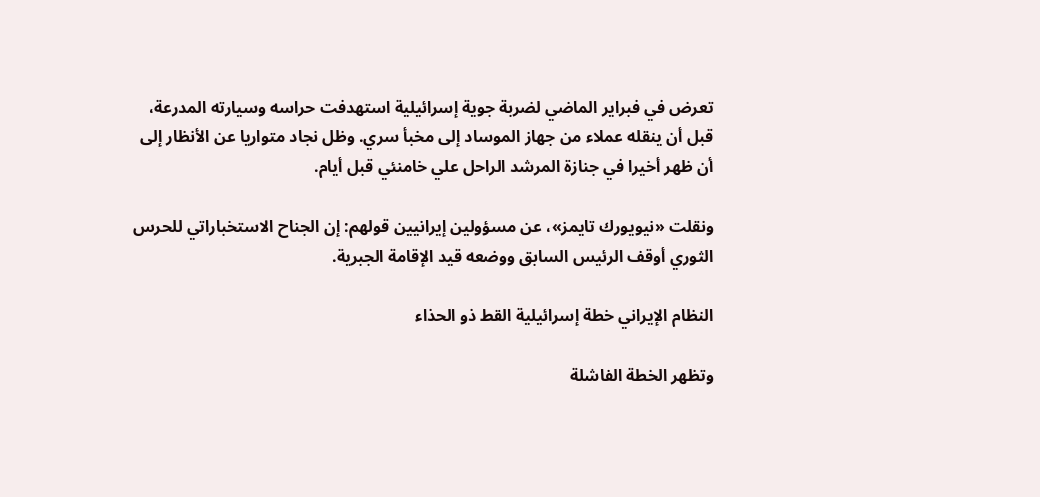تعرض في فبراير الماضي لضربة جوية إسرائيلية استهدفت حراسه وسيارته المدرعة، قبل أن ينقله عملاء من جهاز الموساد إلى مخبأ سري. وظل نجاد متواريا عن الأنظار إلى أن ظهر أخيرا في جنازة المرشد الراحل علي خامنئي قبل أيام.

ونقلت «نيويورك تايمز»، عن مسؤولين إيرانيين قولهم: إن الجناح الاستخباراتي للحرس الثوري أوقف الرئيس السابق ووضعه قيد الإقامة الجبرية.

النظام الإيراني خطة إسرائيلية القط ذو الحذاء

وتظهر الخطة الفاشلة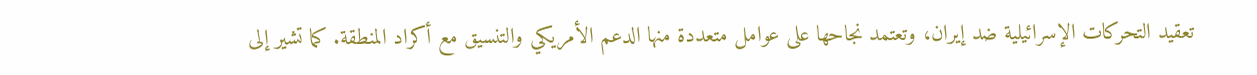تعقيد التحركات الإسرائيلية ضد إيران، وتعتمد نجاحها على عوامل متعددة منها الدعم الأمريكي والتنسيق مع أكراد المنطقة. كما تشير إلى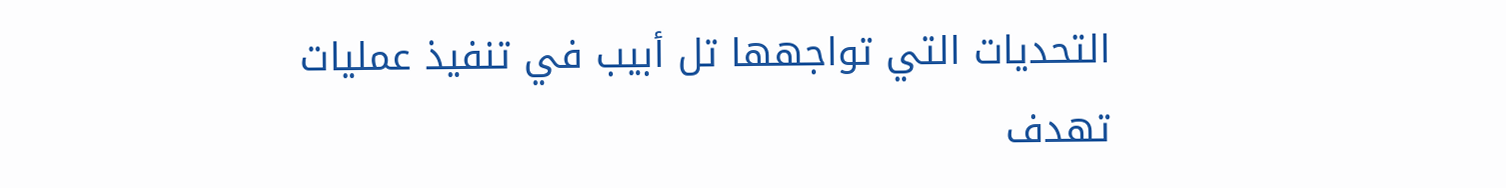التحديات التي تواجهها تل أبيب في تنفيذ عمليات تهدف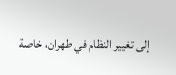إلى تغيير النظام في طهران، خاصة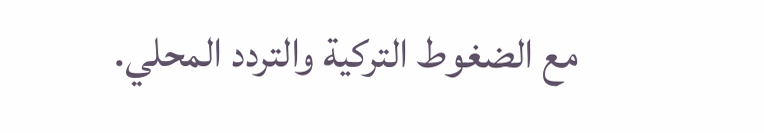مع الضغوط التركية والتردد المحلي.